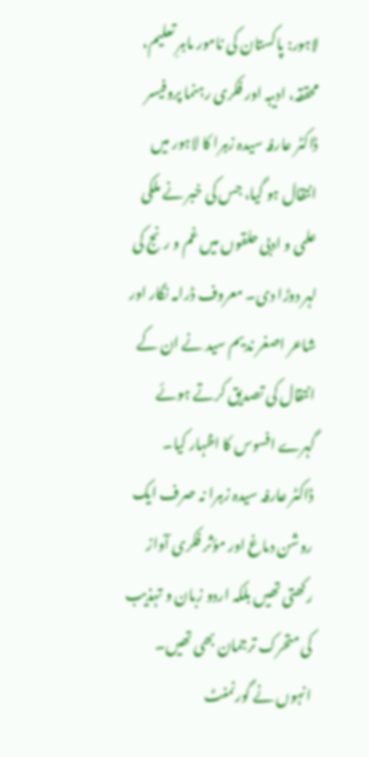لاہور: پاکستان کی نامور ماہرِ تعلیم، محققہ، ادیبہ اور فکری رہنما پروفیسر ڈاکٹر عارفہ سیدہ زہرا کا لاہور میں انتقال ہو گیا، جس کی خبر نے ملکی علمی و ادبی حلقوں میں غم و رنج کی لہر دوڑا دی۔ معروف ڈرامہ نگار اور شاعر اصغر ندیم سید نے ان کے انتقال کی تصدیق کرتے ہوئے گہرے افسوس کا اظہار کیا۔
ڈاکٹر عارفہ سیدہ زہرا نہ صرف ایک روشن دماغ اور مؤثر فکری آواز رکھتی تھیں بلکہ اردو زبان و تہذیب کی متحرک ترجمان بھی تھیں۔ انہوں نے گورنمنٹ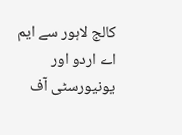کالج لاہور سے ایم اے اردو اور یونیورسٹی آف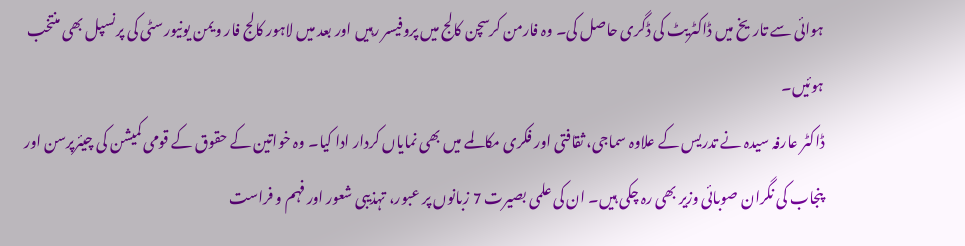ہوائی سے تاریخ میں ڈاکٹریٹ کی ڈگری حاصل کی۔ وہ فارمن کرسچن کالج میں پروفیسر رہیں اور بعد میں لاہور کالج فار ویمن یونیورسٹی کی پرنسپل بھی منتخب ہوئیں۔
ڈاکٹر عارفہ سیدہ نے تدریس کے علاوہ سماجی، ثقافتی اور فکری مکالمے میں بھی نمایاں کردار ادا کیا۔ وہ خواتین کے حقوق کے قومی کمیشن کی چیئرپرسن اور پنجاب کی نگران صوبائی وزیر بھی رہ چکی ہیں۔ ان کی علمی بصیرت 7 زبانوں پر عبور، تہذیبی شعور اور فہم و فراست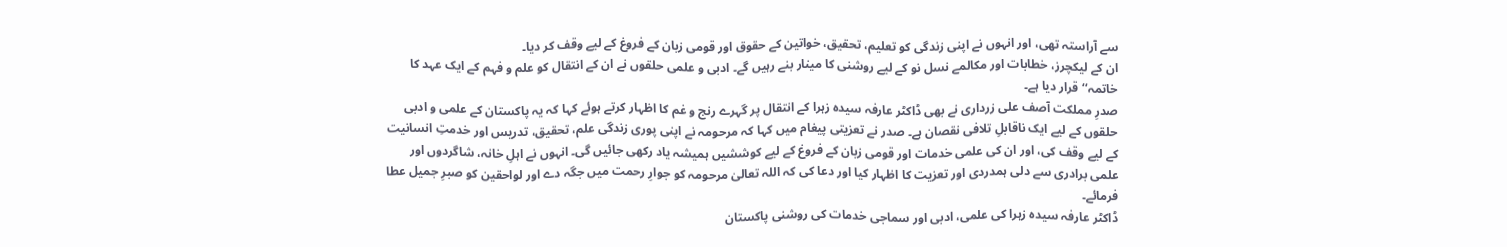سے آراستہ تھی، اور انہوں نے اپنی زندگی کو تعلیم، تحقیق، خواتین کے حقوق اور قومی زبان کے فروغ کے لیے وقف کر دیا۔
ان کے لیکچرز، خطابات اور مکالمے نسل نو کے لیے روشنی کا مینار بنے رہیں گے۔ ادبی و علمی حلقوں نے ان کے انتقال کو علم و فہم کے ایک عہد کا خاتمہ‘‘ قرار دیا ہے۔
صدرِ مملکت آصف علی زرداری نے بھی ڈاکٹر عارفہ سیدہ زہرا کے انتقال پر گہرے رنج و غم کا اظہار کرتے ہوئے کہا کہ یہ پاکستان کے علمی و ادبی حلقوں کے لیے ایک ناقابلِ تلافی نقصان ہے۔ صدر نے تعزیتی پیغام میں کہا کہ مرحومہ نے اپنی پوری زندگی علم، تحقیق، تدریس اور خدمتِ انسانیت کے لیے وقف کی، اور ان کی علمی خدمات اور قومی زبان کے فروغ کے لیے کوششیں ہمیشہ یاد رکھی جائیں گی۔ انہوں نے اہلِ خانہ، شاگردوں اور علمی برادری سے دلی ہمدردی اور تعزیت کا اظہار کیا اور دعا کی کہ اللہ تعالیٰ مرحومہ کو جوارِ رحمت میں جگہ دے اور لواحقین کو صبرِ جمیل عطا فرمائے۔
ڈاکٹر عارفہ سیدہ زہرا کی علمی، ادبی اور سماجی خدمات کی روشنی پاکستان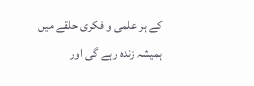کے ہر علمی و فکری حلقے میں ہمیشہ زندہ رہے گی اور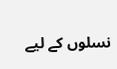نسلوں کے لیے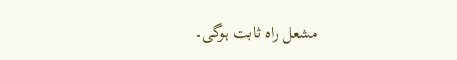مشعل راہ ثابت ہوگی۔